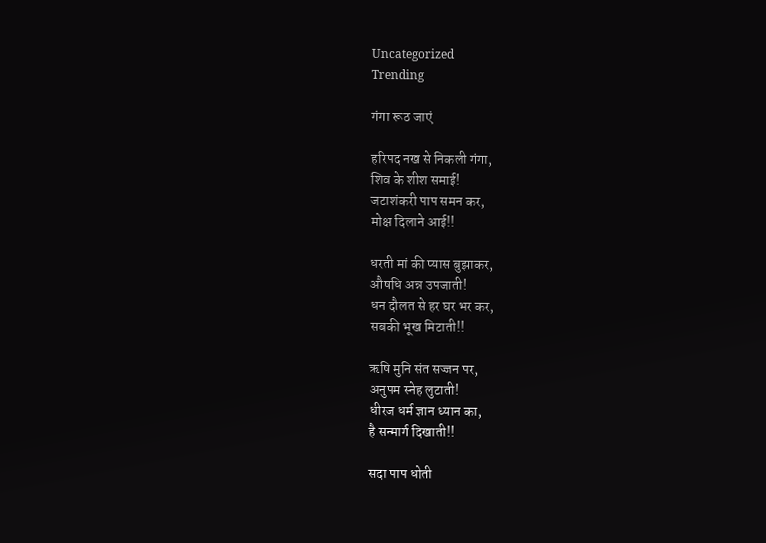Uncategorized
Trending

गंगा रूठ जाएं

हरिपद नख से निकली गंगा,
शिव के शीश समाई!
जटाशंकरी पाप समन कर,
मोक्ष दिलाने आई!!

धरती मां की प्यास बुझाकर,
औषधि अन्न उपजाती!
धन दौलत से हर घर भर कर,
सबकी भूख मिटाती!!

ऋषि मुनि संत सज्जन पर,
अनुपम स्नेह लुटाती!
धीरज धर्म ज्ञान ध्यान का,
है सन्मार्ग दिखाती!!

सदा पाप धोती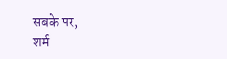सबके पर,
शर्म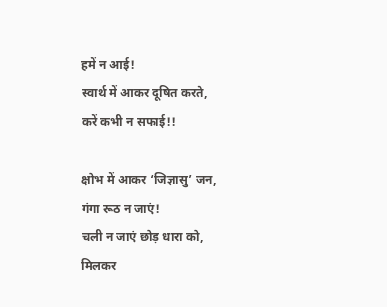हमें न आई!
स्वार्थ में आकर दूषित करते,
करें कभी न सफाई!!

क्षोभ में आकर ‘जिज्ञासु’ जन,
गंगा रूठ न जाएं!
चली न जाएं छोड़ धारा को,
मिलकर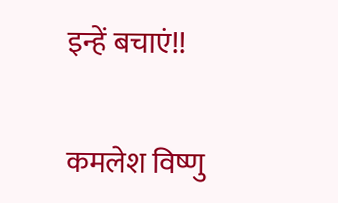इन्हें बचाएं!!

कमलेश विष्णु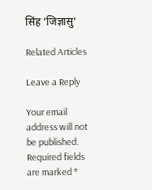सिंह ‘जिज्ञासु’

Related Articles

Leave a Reply

Your email address will not be published. Required fields are marked *